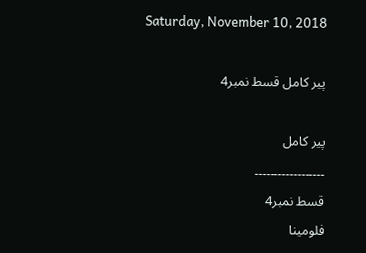Saturday, November 10, 2018

پیر کامل قسط نمبر4

پیر کامل
۔۔۔۔۔۔۔۔۔۔۔۔۔۔۔۔۔۔
قسط نمبر4
فلومینا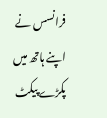فرانسس نے اپنے ہاتھ میں پکڑے پیکٹ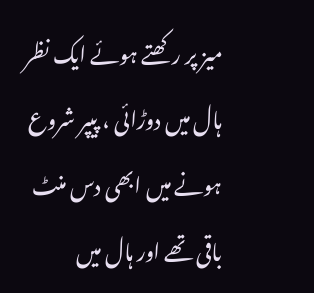میز پر رکھتے ہوئے ایک نظر ہال میں دوڑائی ، پیپر شروع ہونے میں ابھی دس منٹ باقی تھے اور ہال میں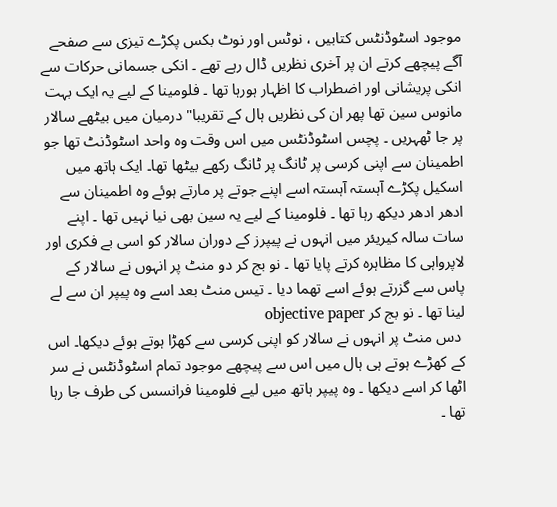موجود اسٹوڈنٹس کتابیں ، نوٹس اور نوٹ بکس پکڑے تیزی سے صفحے آگے پیچھے کرتے ان پر آخری نظریں ڈال رہے تھے ۔ انکی جسمانی حرکات سے انکی پریشانی اور اضطراب کا اظہار ہورہا تھا ۔ فلومینا کے لیے یہ ایک بہت مانوس سین تھا پھر ان کی نظریں ہال کے تقریبا" درمیان میں بیٹھے سالار پر جا ٹھہریں ۔ پچس اسٹوڈنٹس میں اس وقت وہ واحد اسٹوڈنٹ تھا جو اطمینان سے اپنی کرسی پر ٹانگ پر ٹانگ رکھے بیٹھا تھا۔ ایک ہاتھ میں اسکیل پکڑے آہستہ آہستہ اسے اپنے جوتے پر مارتے ہوئے وہ اطمینان سے ادھر ادھر دیکھ رہا تھا ۔ فلومینا کے لیے یہ سین بھی نیا نہیں تھا ۔ اپنے سات سالہ کیریئر میں انہوں نے پیپرز کے دوران سالار کو اسی بے فکری اور لاپرواہی کا مظاہرہ کرتے پایا تھا ۔ نو بج کر دو منٹ پر انہوں نے سالار کے پاس سے گزرتے ہوئے اسے تھما دیا ۔ تیس منٹ بعد اسے وہ پیپر ان سے لے لینا تھا ۔ نو بج کر objective paper
 دس منٹ پر انہوں نے سالار کو اپنی کرسی سے کھڑا ہوتے ہوئے دیکھا۔ اس کے کھڑے ہوتے ہی ہال میں اس سے پیچھے موجود تمام اسٹوڈنٹس نے سر اٹھا کر اسے دیکھا ۔ وہ پیپر ہاتھ میں لیے فلومینا فرانسس کی طرف جا رہا تھا ۔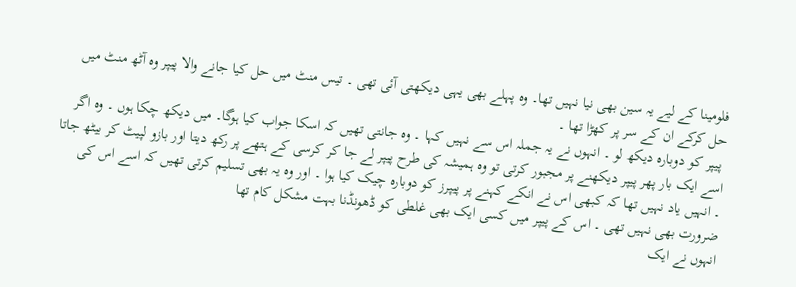فلومینا کے لیے یہ سین بھی نیا نہیں تھا۔ وہ پہلے بھی یہی دیکھتی آئی تھی ۔ تیس منٹ میں حل کیا جانے والا پیپر وہ آٹھ منٹ میں حل کرکے ان کے سر پر کھڑا تھا ۔
 پیپر کو دوبارہ دیکھ لو ۔ انہوں نے یہ جملہ اس سے نہیں کہا ۔ وہ جانتی تھیں کہ اسکا جواب کیا ہوگا۔ میں دیکھ چکا ہوں ۔ وہ اگر اسے ایک بار پھر پیپر دیکھنے پر مجبور کرتی تو وہ ہمیشہ کی طرح پیپر لے جا کر کرسی کے ہتھے پر رکھ دیتا اور بازو لپیٹ کر بیٹھ جاتا ۔ انہیں یاد نہیں تھا کہ کبھی اس نے انکے کہنے پر پیپرز کو دوبارہ چیک کیا ہوا ۔ اور وہ یہ بھی تسلیم کرتی تھیں کہ اسے اس کی ضرورت بھی نہیں تھی ۔ اس کے پیپر میں کسی ایک بھی غلطی کو ڈھونڈنا بہت مشکل کام تھا
انہوں نے ایک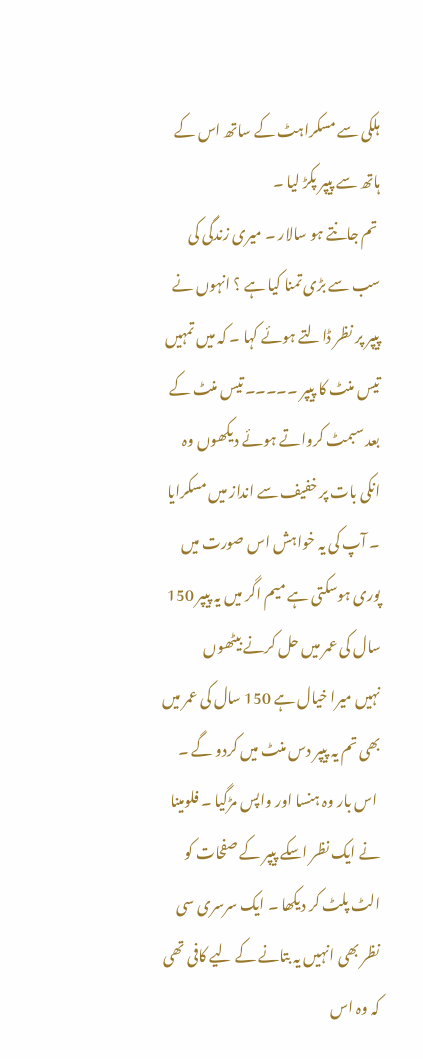ہلکی سے مسکراہٹ کے ساتھ اس کے ہاتھ سے پیپر پکڑ لیا ۔
 تم جانتے ہو سالار ۔ میری زندگی کی سب سے بڑی تمنا کیا ہے ؟ انہوں نے پیپر پر نظر ڈالتے ہوئے کہا ۔ کہ میں تمہیں تیس منٹ کا پیپر ۔۔۔۔۔ تیس منٹ کے بعد سبمٹ کرواتے ہوئے دیکھوں وہ انکی بات پر خفیف سے انداز میں مسکرایا ۔ آپ کی یہ خواہش اس صورت میں پوری ہوسکتی ہے میم اگر میں یہ پیپر 150 سال کی عمر میں حل کرنے بیٹھوں
نہیں میرا خیال ہے 150 سال کی عمر میں بھی تم یہ پیپر دس منٹ میں کردو گے ۔
 اس بار وہ ہنسا اور واپس مڑگیا ۔ فلومینا نے ایک نظر اسکے پیپر کے صفحات کو الٹ پلٹ کر دیکھا ۔ ایک سرسری سی نظر بھی انہیں یہ بتانے کے لیے کافی تھی کہ وہ اس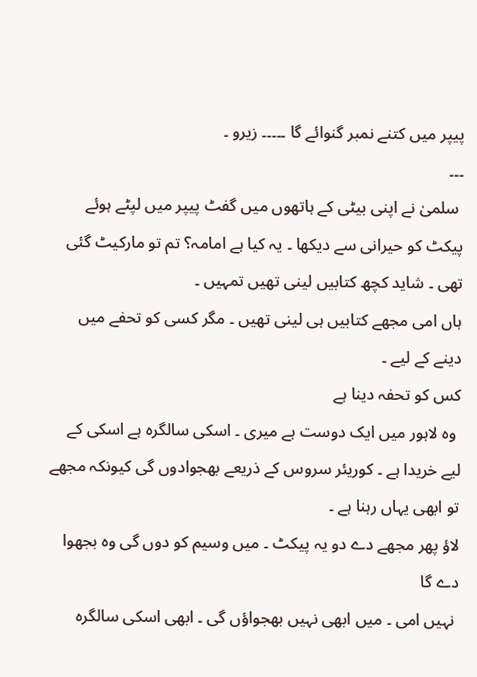پیپر میں کتنے نمبر گنوائے گا ۔۔۔۔۔ زیرو ۔
۔۔۔
 سلمیٰ نے اپنی بیٹی کے ہاتھوں میں گفٹ پیپر میں لپٹے ہوئے پیکٹ کو حیرانی سے دیکھا ۔ یہ کیا ہے امامہ؟ تم تو مارکیٹ گئی تھی ۔ شاید کچھ کتابیں لینی تھیں تمہیں ۔
ہاں امی مجھے کتابیں ہی لینی تھیں ۔ مگر کسی کو تحفے میں دینے کے لیے ۔
کس کو تحفہ دینا ہے
 وہ لاہور میں ایک دوست ہے میری ۔ اسکی سالگرہ ہے اسکی کے لیے خریدا ہے ۔ کوریئر سروس کے ذریعے بھجوادوں گی کیونکہ مجھے تو ابھی یہاں رہنا ہے ۔
لاؤ پھر مجھے دے دو یہ پیکٹ ۔ میں وسیم کو دوں گی وہ بجھوا دے گا
 نہیں امی ۔ میں ابھی نہیں بھجواؤں گی ۔ ابھی اسکی سالگرہ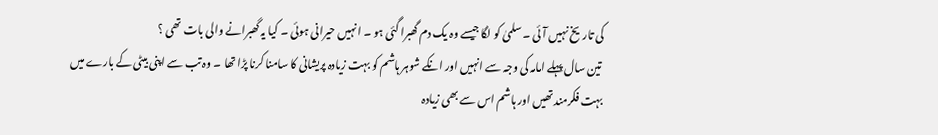کی تاریخ نہیں آئی ۔ سلمیٰ کو لگا جیسے وہ یک دم گھبرا گئی ہو ۔ انہیں حیرانی ہوئی ۔ کیا یہ گھبرانے والی بات تھی ؟
 تین سال پہلے امامہ کی وجہ سے انہیں اور انکے شوہر ہاشم کو بہت زیادہ پریشانی کا سامنا کرنا پڑا تھا ۔ وہ تب سے اپنی بیٹی کے بارے میں بہت فکرمند تھیں اور ہاشم اس سے بھی زیادہ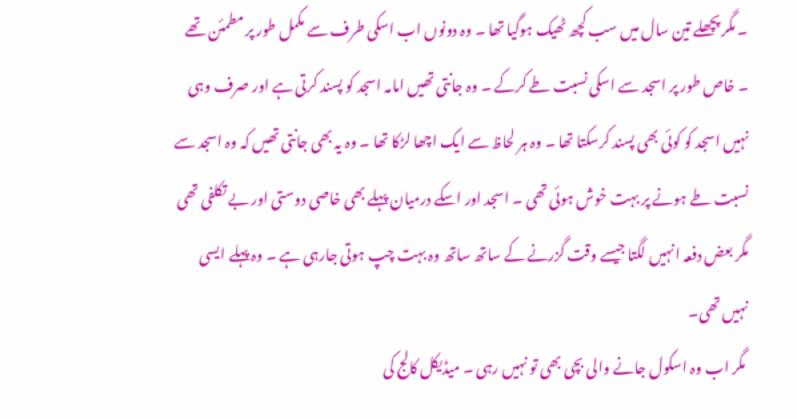۔ مگر پچھلے تین سال میں سب کچھ ٹھیک ہوگیا تھا ۔ وہ دونوں اب اسکی طرف سے مکمل طور پر مطمئن تھے ۔ خاص طور پر اسجد سے اسکی نسبت طے کرکے ۔ وہ جانتی تھیں امامہ اسجد کو پسند کرتی ہے اور صرف وہی نہیں اسجد کو کوئی بھی پسند کرسکتا تھا ۔ وہ ہر لحاظ سے ایک اچھا لڑکا تھا ۔ وہ یہ بھی جانتی تھیں کہ وہ اسجد سے نسبت طے ہونے پر بہت خوش ہوئی تھی ۔ اسجد اور اسکے درمیان پہلے بھی خاصی دوستی اور بے تکلفی تھی مگر بعض دفعہ انہیں لگتا جیسے وقت گزرنے کے ساتھ ساتھ وہ بہت چپ ہوتی جارہی ہے ۔ وہ پہلے ایسی نہیں تھی۔
 مگر اب وہ اسکول جانے والی بچی بھی تو نہیں رہی ۔ میڈیکل کالج کی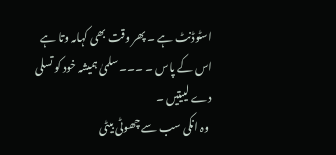اسٹوڈنٹ ہے ۔ پھر وقت بھی کہاںہ وتا ہے اس کے پاس ۔ ۔۔۔ سلمیٰ ہمیشہ خود کو تسلی دے لییتیں ۔
 وہ انکی سب سے چھوٹی بیٹی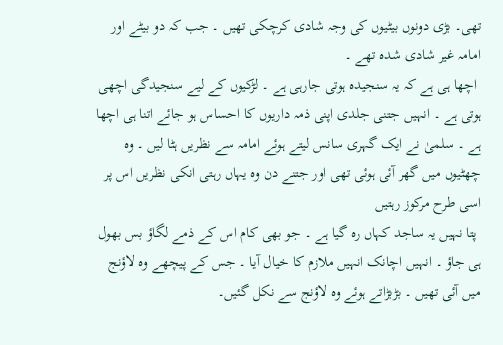تھی۔ بڑی دونوں بیٹیوں کی وجہ شادی کرچکی تھیں ۔ جب کہ دو بیٹے اور امامہ غیر شادی شدہ تھے ۔
 اچھا ہی ہے کہ یہ سنجیدہ ہوتی جارہی ہے ۔ لڑکیوں کے لیے سنجیدگی اچھی ہوتی ہے ۔ انہیں جتنی جلدی اپنی ذمہ داریوں کا احساس ہو جائے اتنا ہی اچھا ہے ۔ سلمیٰ نے ایک گہری سانس لیتے ہوئے امامہ سے نظریں ہٹا لیں ۔ وہ چھٹیوں میں گھر آئی ہوئی تھی اور جتنے دن وہ یہاں رہتی انکی نظریں اس پر اسی طرح مرکوز رہتیں
 پتا نہیں یہ ساجد کہاں رہ گیا ہے ۔ جو بھی کام اس کے ذمے لگاؤ بس بھول ہی جاؤ ۔ انہیں اچانک انہیں ملازم کا خیال آیا ۔ جس کے پیچھے وہ لاؤنج میں آئی تھیں ۔ بڑبڑاتے ہوئے وہ لاؤنج سے نکل گئیں۔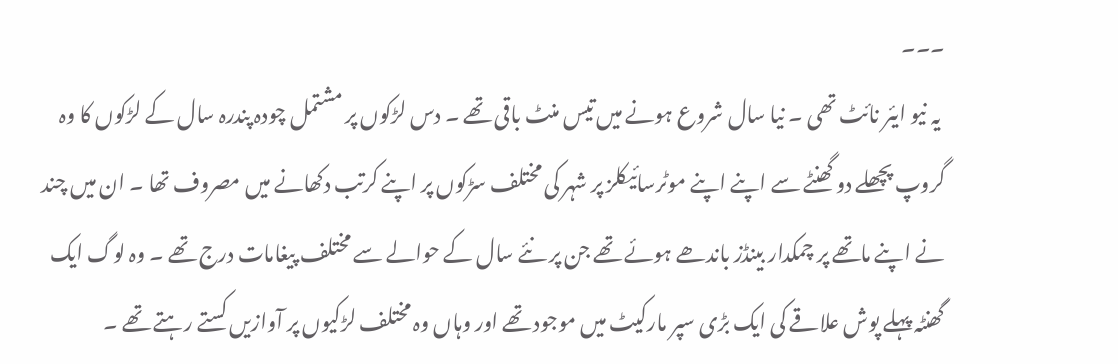۔۔۔
 یہ نیو ایئر نائٹ تھی ۔ نیا سال شروع ہونے میں تیس منٹ باقی تھے ۔ دس لڑکوں پر مشتمل چودہ پندرہ سال کے لڑکوں کا وہ گروپ پچھلے دو گھنٹے سے اپنے اپنے موٹرسائیکلز پر شہر کی مختلف سڑکوں پر اپنے کرتب دکھانے میں مصروف تھا ۔ ان میں چند نے اپنے ماتھے پر چمکدار بینڈز باندھے ہوئے تھے جن پر نئے سال کے حوالے سے مختلف پیغامات درج تھے ۔ وہ لوگ ایک گھنٹہ پہلے پوش علاقے کی ایک بڑی سپر مارکیٹ میں موجود تھے اور وہاں وہ مختلف لڑکیوں پر آوازیں کستے رہتے تھے ۔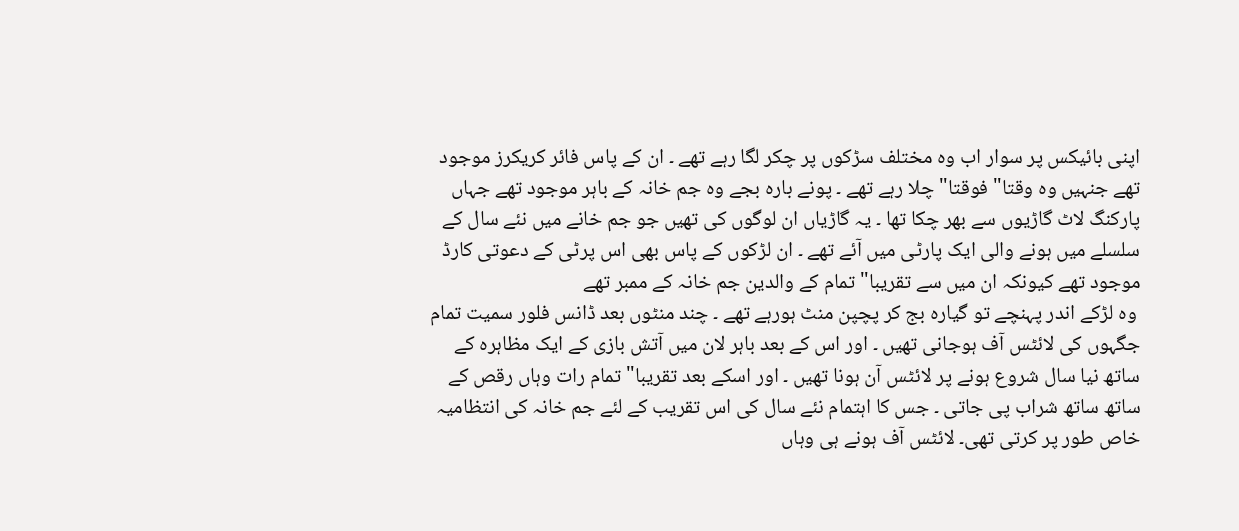اپنی بائیکس پر سوار اب وہ مختلف سڑکوں پر چکر لگا رہے تھے ۔ ان کے پاس فائر کریکرز موجود تھے جنہیں وہ وقتا" فوقتا" چلا رہے تھے ۔ پونے بارہ بجے وہ جم خانہ کے باہر موجود تھے جہاں پارکنگ لاٹ گاڑیوں سے بھر چکا تھا ۔ یہ گاڑیاں ان لوگوں کی تھیں جو جم خانے میں نئے سال کے سلسلے میں ہونے والی ایک پارٹی میں آئے تھے ۔ ان لڑکوں کے پاس بھی اس پرٹی کے دعوتی کارڈ موجود تھے کیونکہ ان میں سے تقریبا" تمام کے والدین جم خانہ کے ممبر تھے
 وہ لڑکے اندر پہنچے تو گیارہ بج کر پچپن منٹ ہورہے تھے ۔ چند منٹوں بعد ڈانس فلور سمیت تمام جگہوں کی لائٹس آف ہوجانی تھیں ۔ اور اس کے بعد باہر لان میں آتش بازی کے ایک مظاہرہ کے ساتھ نیا سال شروع ہونے پر لائٹس آن ہونا تھیں ۔ اور اسکے بعد تقریبا" تمام رات وہاں رقص کے ساتھ ساتھ شراب پی جاتی ۔ جس کا اہتمام نئے سال کی اس تقریب کے لئے جم خانہ کی انتظامیہ خاص طور پر کرتی تھی۔ لائٹس آف ہونے ہی وہاں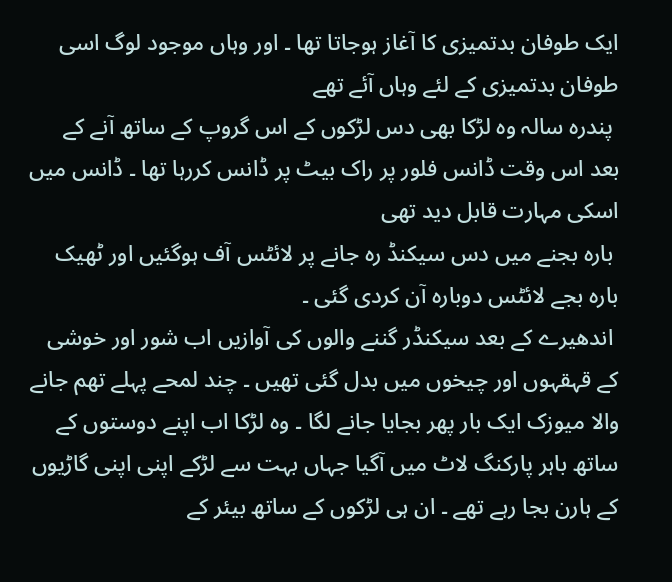ایک طوفان بدتمیزی کا آغاز ہوجاتا تھا ۔ اور وہاں موجود لوگ اسی طوفان بدتمیزی کے لئے وہاں آئے تھے
 پندرہ سالہ وہ لڑکا بھی دس لڑکوں کے اس گروپ کے ساتھ آنے کے بعد اس وقت ڈانس فلور پر راک بیٹ پر ڈانس کررہا تھا ۔ ڈانس میں اسکی مہارت قابل دید تھی
 بارہ بجنے میں دس سیکنڈ رہ جانے پر لائٹس آف ہوگئیں اور ٹھیک بارہ بجے لائٹس دوبارہ آن کردی گئی ۔
 اندھیرے کے بعد سیکنڈر گننے والوں کی آوازیں اب شور اور خوشی کے قہقہوں اور چیخوں میں بدل گئی تھیں ۔ چند لمحے پہلے تھم جانے والا میوزک ایک بار پھر بجایا جانے لگا ۔ وہ لڑکا اب اپنے دوستوں کے ساتھ باہر پارکنگ لاٹ میں آگیا جہاں بہت سے لڑکے اپنی اپنی گاڑیوں کے ہارن بجا رہے تھے ۔ ان ہی لڑکوں کے ساتھ بیئر کے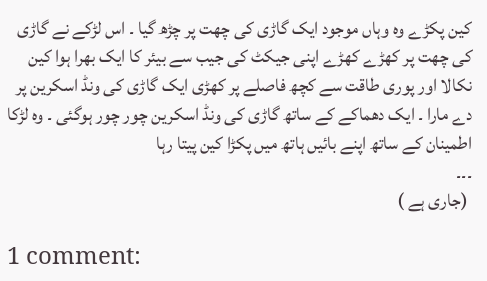کین پکڑے وہ وہاں موجود ایک گاڑی کی چھت پر چڑھ گیا ۔ اس لڑکے نے گاڑی کی چھت پر کھڑے کھڑے اپنی جیکٹ کی جیب سے بیئر کا ایک بھرا ہوا کین نکالا اور پوری طاقت سے کچھ فاصلے پر کھڑی ایک گاڑی کی ونڈ اسکرین پر دے مارا ۔ ایک دھماکے کے ساتھ گاڑی کی ونڈ اسکرین چور چور ہوگئی ۔ وہ لڑکا اطمینان کے ساتھ اپنے بائیں ہاتھ میں پکڑا کین پیتا رہا
۔۔۔
 (جاری ہے )

1 comment: